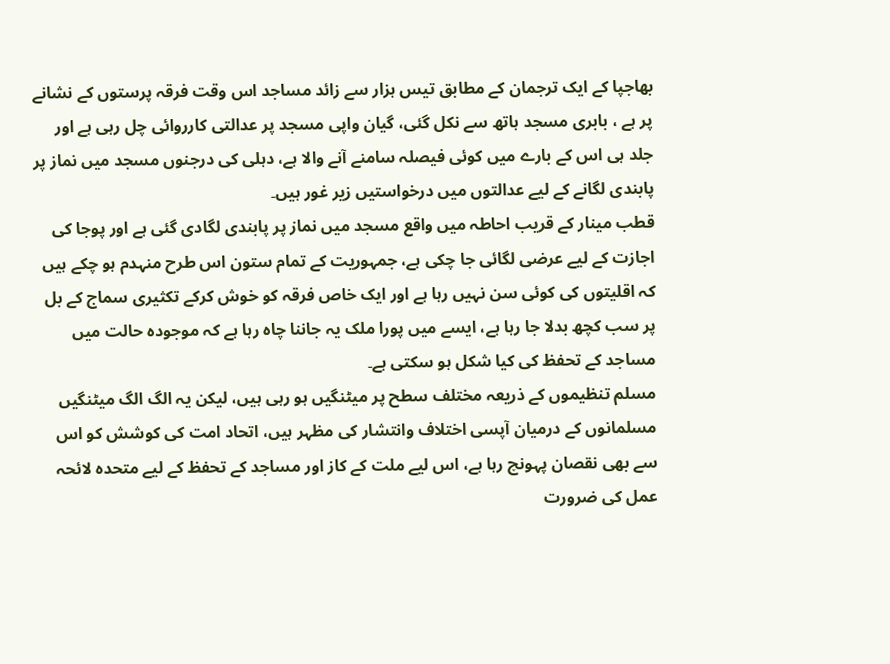بھاجپا کے ایک ترجمان کے مطابق تیس ہزار سے زائد مساجد اس وقت فرقہ پرستوں کے نشانے پر ہے ، بابری مسجد ہاتھ سے نکل گئی، گیان واپی مسجد پر عدالتی کارروائی چل رہی ہے اور جلد ہی اس کے بارے میں کوئی فیصلہ سامنے آنے والا ہے، دہلی کی درجنوں مسجد میں نماز پر پابندی لگانے کے لیے عدالتوں میں درخواستیں زیر غور ہیں۔
قطب مینار کے قریب احاطہ میں واقع مسجد میں نماز پر پابندی لگادی گئی ہے اور پوجا کی اجازت کے لیے عرضی لگائی جا چکی ہے، جمہوریت کے تمام ستون اس طرح منہدم ہو چکے ہیں کہ اقلیتوں کی کوئی سن نہیں رہا ہے اور ایک خاص فرقہ کو خوش کرکے تکثیری سماج کے بل پر سب کچھ بدلا جا رہا ہے، ایسے میں پورا ملک یہ جاننا چاہ رہا ہے کہ موجودہ حالت میں مساجد کے تحفظ کی کیا شکل ہو سکتی ہے۔
مسلم تنظیموں کے ذریعہ مختلف سطح پر میٹنگیں ہو رہی ہیں، لیکن یہ الگ الگ میٹنگیں مسلمانوں کے درمیان آپسی اختلاف وانتشار کی مظہر ہیں، اتحاد امت کی کوشش کو اس سے بھی نقصان پہونچ رہا ہے، اس لیے ملت کے کاز اور مساجد کے تحفظ کے لیے متحدہ لائحہ عمل کی ضرورت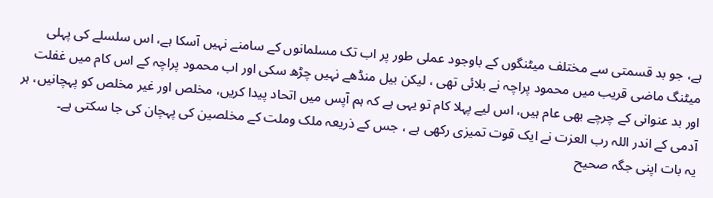ہے، جو بد قسمتی سے مختلف میٹنگوں کے باوجود عملی طور پر اب تک مسلمانوں کے سامنے نہیں آسکا ہے، اس سلسلے کی پہلی میٹنگ ماضی قریب میں محمود پراچہ نے بلائی تھی ، لیکن بیل منڈھے نہیں چڑھ سکی اور اب محمود پراچہ کے اس کام میں غفلت اور بد عنوانی کے چرچے بھی عام ہیں، اس لیے پہلا کام تو یہی ہے کہ ہم آپس میں اتحاد پیدا کریں، مخلص اور غیر مخلص کو پہچانیں، ہر آدمی کے اندر اللہ رب العزت نے ایک قوت تمیزی رکھی ہے ، جس کے ذریعہ ملک وملت کے مخلصین کی پہچان کی جا سکتی ہے۔
یہ بات اپنی جگہ صحیح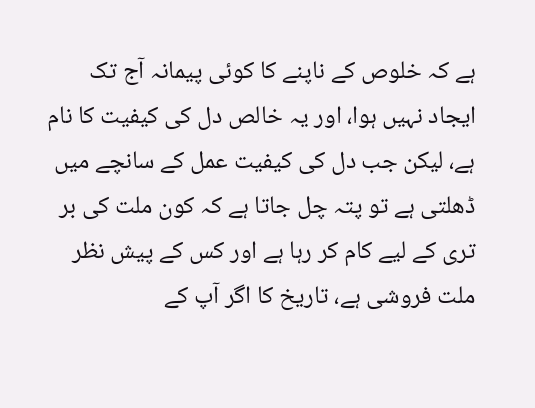ہے کہ خلوص کے ناپنے کا کوئی پیمانہ آج تک ایجاد نہیں ہوا، اور یہ خالص دل کی کیفیت کا نام ہے، لیکن جب دل کی کیفیت عمل کے سانچے میں ڈھلتی ہے تو پتہ چل جاتا ہے کہ کون ملت کی بر تری کے لیے کام کر رہا ہے اور کس کے پیش نظر ملت فروشی ہے، تاریخ کا اگر آپ کے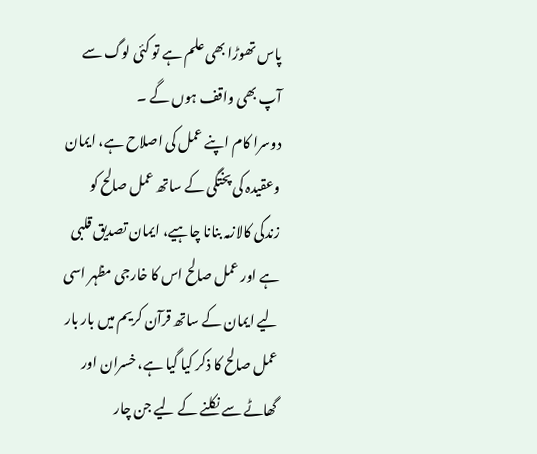پاس تھوڑا بھی علم ہے تو کئی لوگ سے آپ بھی واقف ہوں گے ۔
دوسرا کام اپنے عمل کی اصلاح ہے، ایمان وعقیدہ کی پختگی کے ساتھ عمل صالح کو زندگی کالازمہ بنانا چاہیے، ایمان تصدیق قلبی ہے اور عمل صالح اس کا خارجی مظہر اسی لیے ایمان کے ساتھ قرآن کریم میں بار بار عمل صالح کا ذکر کیا گیا ہے، خسران اور گھاٹے سے نکلنے کے لیے جن چار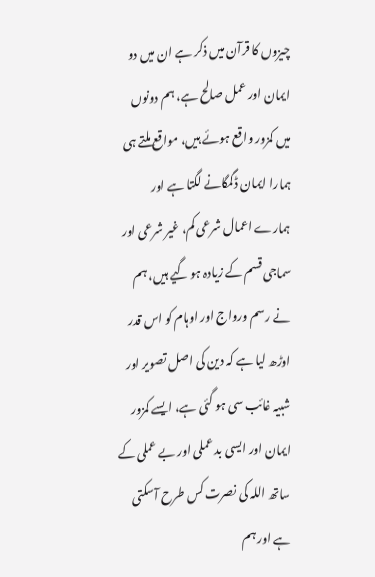چیزوں کا قرآن میں ذکر ہے ان میں دو ایمان اور عمل صالح ہے، ہم دونوں میں کمزور واقع ہوئے ہیں، مواقع ملتے ہی ہمارا ایمان ڈگمگانے لگتا ہے اور ہمارے اعمال شرعی کم، غیر شرعی اور سماجی قسم کے زیادہ ہو گیے ہیں، ہم نے رسم ورواج اور اوہام کو اس قدر اوڑھ لیا ہے کہ دین کی اصل تصویر اور شبیہ غائب سی ہو گئی ہے، ایسے کمزور ایمان اور ایسی بد عملی اور بے عملی کے ساتھ اللہ کی نصرت کس طرح آسکتی ہے اور ہم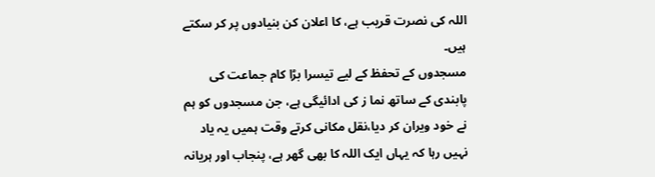اللہ کی نصرت قریب ہے، کا اعلان کن بنیادوں پر کر سکتے ہیں۔
مسجدوں کے تحفظ کے لیے تیسرا بڑا کام جماعت کی پابندی کے ساتھ نما ز کی ادائیگی ہے، جن مسجدوں کو ہم نے خود ویران کر دیا،نقل مکانی کرتے وقت ہمیں یہ یاد نہیں رہا کہ یہاں ایک اللہ کا بھی گھر ہے، پنجاب اور ہریانہ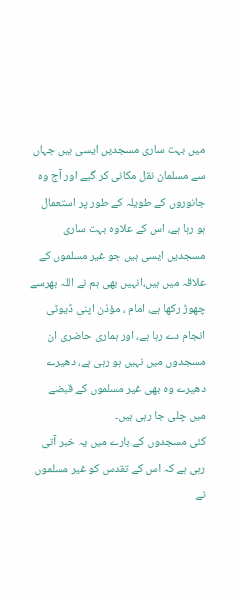میں بہت ساری مسجدیں ایسی ہیں جہاں سے مسلمان نقل مکانی کر گیے اور آج وہ جانوروں کے طویلہ کے طور پر استعمال ہو رہا ہے، اس کے علاوہ بہت ساری مسجدیں ایسی ہیں جو غیر مسلموں کے علاقہ میں ہیں،انہیں بھی ہم نے اللہ بھرسے چھوڑ رکھا ہے، امام ، مؤذن اپنی ڈیوٹی انجام دے رہا ہے، اور ہماری حاضری ان مسجدوں میں نہیں ہو رہی ہے، دھیرے دھیرے وہ بھی غیر مسلموں کے قبضے میں چلی جا رہی ہیں۔
کئی مسجدوں کے بارے میں یہ خبر آتی رہی ہے کہ اس کے تقدس کو غیر مسلموں نے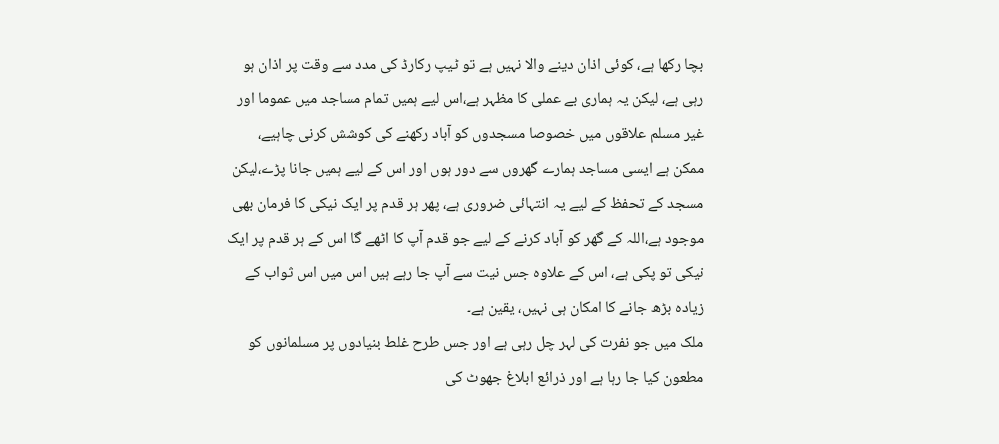بچا رکھا ہے، کوئی اذان دینے والا نہیں ہے تو ٹیپ رکارڈ کی مدد سے وقت پر اذان ہو رہی ہے، لیکن یہ ہماری بے عملی کا مظہر ہے،اس لیے ہمیں تمام مساجد میں عموما اور غیر مسلم علاقوں میں خصوصا مسجدوں کو آباد رکھنے کی کوشش کرنی چاہیے، ممکن ہے ایسی مساجد ہمارے گھروں سے دور ہوں اور اس کے لیے ہمیں جانا پڑے،لیکن مسجد کے تحفظ کے لیے یہ انتہائی ضروری ہے، پھر ہر قدم پر ایک نیکی کا فرمان بھی موجود ہے،اللہ کے گھر کو آباد کرنے کے لیے جو قدم آپ کا اٹھے گا اس کے ہر قدم پر ایک نیکی تو پکی ہے، اس کے علاوہ جس نیت سے آپ جا رہے ہیں اس میں اس ثواب کے زیادہ بڑھ جانے کا امکان ہی نہیں، یقین ہے۔
ملک میں جو نفرت کی لہر چل رہی ہے اور جس طرح غلط بنیادوں پر مسلمانوں کو مطعون کیا جا رہا ہے اور ذرائع ابلاغ جھوٹ کی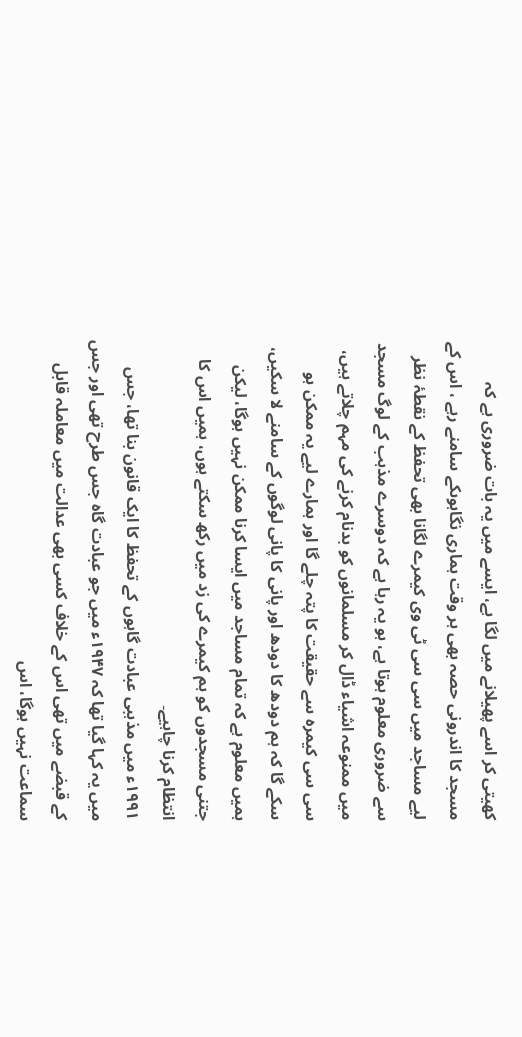کھیتی کر اسے پھیلانے میں لگا ہے، ایسے میں یہ بات ضروری ہے کہ مسجد کا اندرونی حصہ بھی ہر وقت ہماری نگاہوںکے سامنے رہے ، اس کے لیے مساجد میں سی سی ٹی وی کیمرے لگانا بھی تحفظ کے نقطۂ نظر سے ضروری معلوم ہوتا ہے، ہو یہ رہا ہے کہ دوسرے مذہب کے لوگ مسجد میں ممنوعہ اشیاء ڈال کر مسلمانوں کو بدنام کرنے کی مہم چلاتے ہیں، سی سی کیمرہ سے حقیقت کا پتہ چلے گا اور ہمارے لیے یہ ممکن ہو سکے گا کہ ہم دودھ کا دودھ اور پانی کا پانی لوگوں کے سامنے لا سکیں، ہمیں معلوم ہے کہ تمام مساجد میں ایسا کرنا ممکن نہیں ہوگا، لیکن جتنی مسجدوں کو ہم کیمرے کی زد میں رکھ سکتے ہوں، ہمیں اس کا انتظام کرنا چاہیے۔
۱۹۹۱ء میں مذہبی عبادت گاہوں کے تحفظ کا ایک قانون بنا تھا، جس میں یہ کہا گیا تھا کہ ۱۹۴۷ء میں جو عبادت گاہ جس طرح تھی اور جس کے قبضے میں تھی اس کے خلاف کسی بھی عدالت میں معاملہ قابل سماعت نہیں ہوگا، اس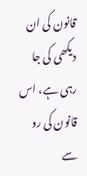قانون کی ان دیکھی کی جا رہی ہے، اس قانون کی رو سے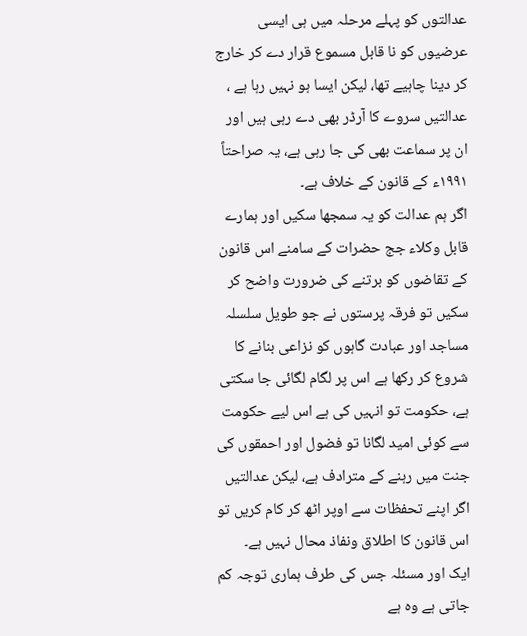عدالتوں کو پہلے مرحلہ میں ہی ایسی عرضیوں کو نا قابل مسموع قرار دے کر خارج کر دینا چاہیے تھا، لیکن ایسا ہو نہیں رہا ہے ، عدالتیں سروے کا آرڈر بھی دے رہی ہیں اور ان پر سماعت بھی کی جا رہی ہے، یہ صراحتاً ۱۹۹۱ء کے قانون کے خلاف ہے۔
اگر ہم عدالت کو یہ سمجھا سکیں اور ہمارے قابل وکلاء جج حضرات کے سامنے اس قانون کے تقاضوں کو برتنے کی ضرورت واضح کر سکیں تو فرقہ پرستوں نے جو طویل سلسلہ مساجد اور عبادت گاہوں کو نزاعی بنانے کا شروع کر رکھا ہے اس پر لگام لگائی جا سکتی ہے، حکومت تو انہیں کی ہے اس لیے حکومت سے کوئی امید لگانا تو فضول اور احمقوں کی جنت میں رہنے کے مترادف ہے، لیکن عدالتیں اگر اپنے تحفظات سے اوپر اٹھ کر کام کریں تو اس قانون کا اطلاق ونفاذ محال نہیں ہے۔
ایک اور مسئلہ جس کی طرف ہماری توجہ کم جاتی ہے وہ ہے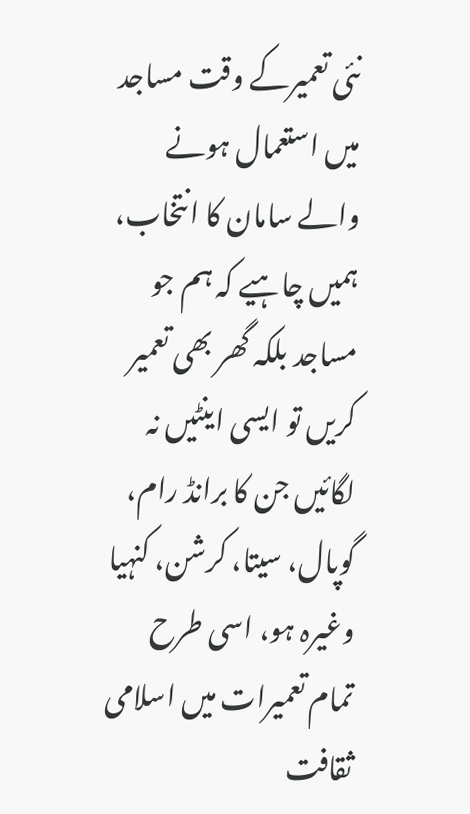نئی تعمیرکے وقت مساجد میں استعمال ہونے والے سامان کا انتخاب، ہمیں چاہیے کہ ہم جو مساجد بلکہ گھر بھی تعمیر کریں تو ایسی اینٹیں نہ لگائیں جن کا برانڈ رام، گوپال، سیتا، کرشن، کنہیا وغیرہ ہو، اسی طرح تمام تعمیرات میں اسلامی ثقافت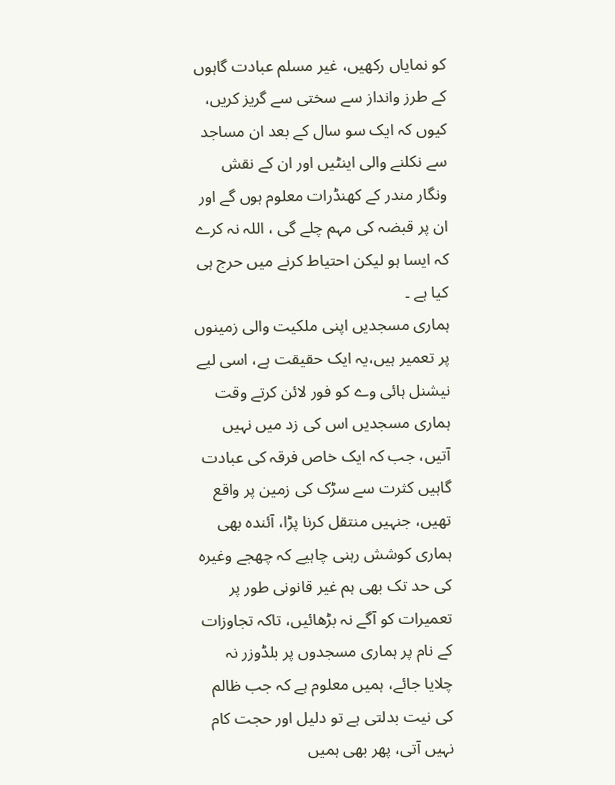کو نمایاں رکھیں، غیر مسلم عبادت گاہوں کے طرز وانداز سے سختی سے گریز کریں، کیوں کہ ایک سو سال کے بعد ان مساجد سے نکلنے والی اینٹیں اور ان کے نقش ونگار مندر کے کھنڈرات معلوم ہوں گے اور ان پر قبضہ کی مہم چلے گی ، اللہ نہ کرے کہ ایسا ہو لیکن احتیاط کرنے میں حرج ہی کیا ہے ۔
ہماری مسجدیں اپنی ملکیت والی زمینوں پر تعمیر ہیں،یہ ایک حقیقت ہے، اسی لیے نیشنل ہائی وے کو فور لائن کرتے وقت ہماری مسجدیں اس کی زد میں نہیں آتیں، جب کہ ایک خاص فرقہ کی عبادت گاہیں کثرت سے سڑک کی زمین پر واقع تھیں، جنہیں منتقل کرنا پڑا، آئندہ بھی ہماری کوشش رہنی چاہیے کہ چھجے وغیرہ کی حد تک بھی ہم غیر قانونی طور پر تعمیرات کو آگے نہ بڑھائیں، تاکہ تجاوزات کے نام پر ہماری مسجدوں پر بلڈوزر نہ چلایا جائے، ہمیں معلوم ہے کہ جب ظالم کی نیت بدلتی ہے تو دلیل اور حجت کام نہیں آتی، پھر بھی ہمیں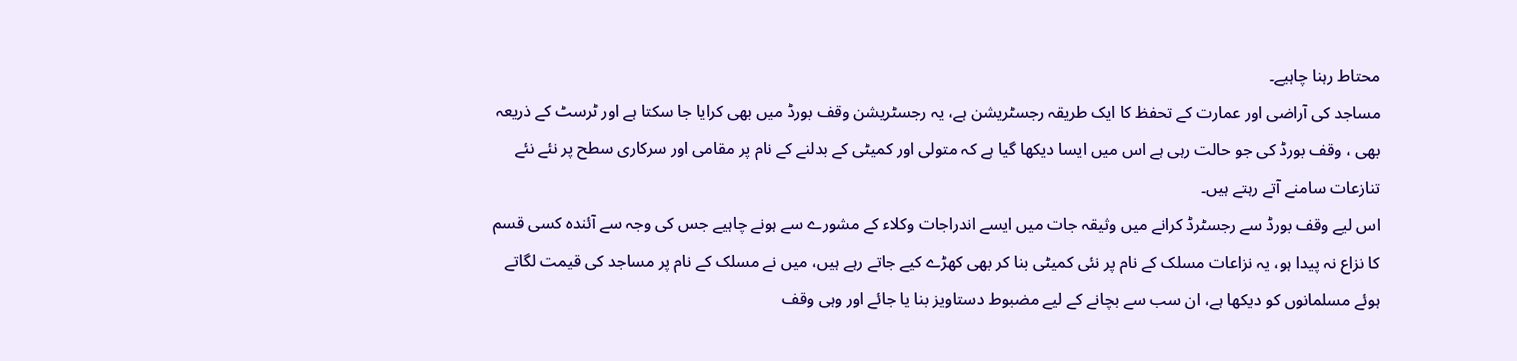محتاط رہنا چاہیے۔
مساجد کی آراضی اور عمارت کے تحفظ کا ایک طریقہ رجسٹریشن ہے، یہ رجسٹریشن وقف بورڈ میں بھی کرایا جا سکتا ہے اور ٹرسٹ کے ذریعہ بھی ، وقف بورڈ کی جو حالت رہی ہے اس میں ایسا دیکھا گیا ہے کہ متولی اور کمیٹی کے بدلنے کے نام پر مقامی اور سرکاری سطح پر نئے نئے تنازعات سامنے آتے رہتے ہیں۔
اس لیے وقف بورڈ سے رجسٹرڈ کرانے میں وثیقہ جات میں ایسے اندراجات وکلاء کے مشورے سے ہونے چاہیے جس کی وجہ سے آئندہ کسی قسم کا نزاع نہ پیدا ہو، یہ نزاعات مسلک کے نام پر نئی کمیٹی بنا کر بھی کھڑے کیے جاتے رہے ہیں، میں نے مسلک کے نام پر مساجد کی قیمت لگاتے ہوئے مسلمانوں کو دیکھا ہے، ان سب سے بچانے کے لیے مضبوط دستاویز بنا یا جائے اور وہی وقف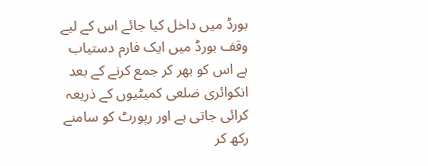بورڈ میں داخل کیا جائے اس کے لیے وقف بورڈ میں ایک فارم دستیاب ہے اس کو بھر کر جمع کرنے کے بعد انکوائری ضلعی کمیٹیوں کے ذریعہ کرائی جاتی ہے اور رپورٹ کو سامنے رکھ کر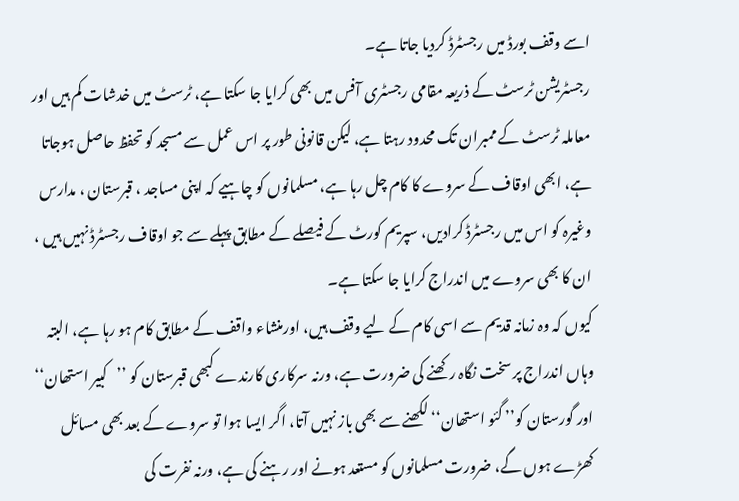اسے وقف بورڈ میں رجسٹرڈ کردیا جاتا ہے۔
رجسٹریشن ٹرسٹ کے ذریعہ مقامی رجسٹری آفس میں بھی کرایا جا سکتا ہے، ٹرسٹ میں خدشات کم ہیں اور معاملہ ٹرسٹ کے ممبران تک محدود رہتا ہے، لیکن قانونی طور پر اس عمل سے مسجد کو تحفظ حاصل ہوجاتا ہے، ابھی اوقاف کے سروے کا کام چل رہا ہے، مسلمانوں کو چاہیے کہ اپنی مساجد ، قبرستان ، مدارس وغیرہ کو اس میں رجسٹرڈ کرادیں، سپریم کورٹ کے فیصلے کے مطابق پہلے سے جو اوقاف رجسٹرڈ نہیں ہیں ، ان کا بھی سروے میں اندراج کرایا جا سکتا ہے۔
کیوں کہ وہ زمانہ قدیم سے اسی کام کے لیے وقف ہیں، اورمنشاء واقف کے مطابق کام ہو رہا ہے، البتہ وہاں اندراج پر سخت نگاہ رکھنے کی ضرورت ہے، ورنہ سرکاری کارندے کبھی قبرستان کو ’’کبیر استھان‘‘ اور گورستان کو’’ گئو استھان‘‘ لکھنے سے بھی باز نہیں آتا، اگر ایسا ہوا تو سروے کے بعد بھی مسائل کھڑے ہوں گے، ضرورت مسلمانوں کو مستعد ہونے اور رہنے کی ہے، ورنہ نفرت کی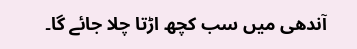آندھی میں سب کچھ اڑتا چلا جائے گا۔